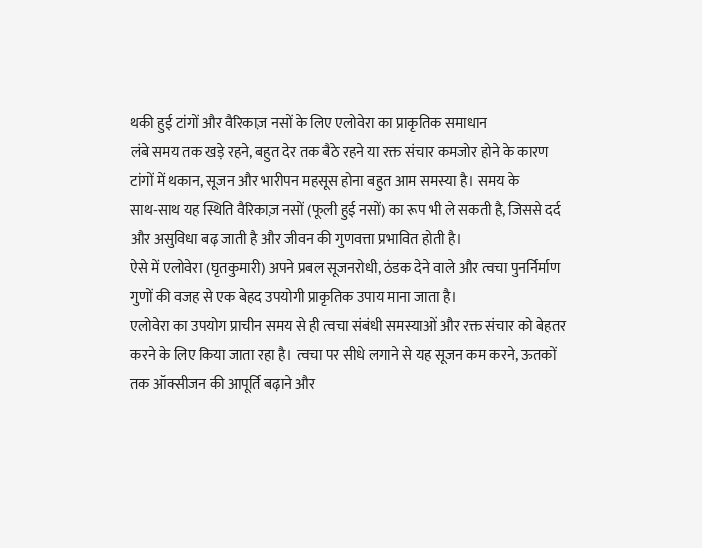थकी हुई टांगों और वैरिकाज़ नसों के लिए एलोवेरा का प्राकृतिक समाधान
लंबे समय तक खड़े रहने, बहुत देर तक बैठे रहने या रक्त संचार कमजोर होने के कारण टांगों में थकान, सूजन और भारीपन महसूस होना बहुत आम समस्या है। समय के साथ‑साथ यह स्थिति वैरिकाज़ नसों (फूली हुई नसों) का रूप भी ले सकती है, जिससे दर्द और असुविधा बढ़ जाती है और जीवन की गुणवत्ता प्रभावित होती है।
ऐसे में एलोवेरा (घृतकुमारी) अपने प्रबल सूजनरोधी, ठंडक देने वाले और त्वचा पुनर्निर्माण गुणों की वजह से एक बेहद उपयोगी प्राकृतिक उपाय माना जाता है।
एलोवेरा का उपयोग प्राचीन समय से ही त्वचा संबंधी समस्याओं और रक्त संचार को बेहतर करने के लिए किया जाता रहा है। त्वचा पर सीधे लगाने से यह सूजन कम करने, ऊतकों तक ऑक्सीजन की आपूर्ति बढ़ाने और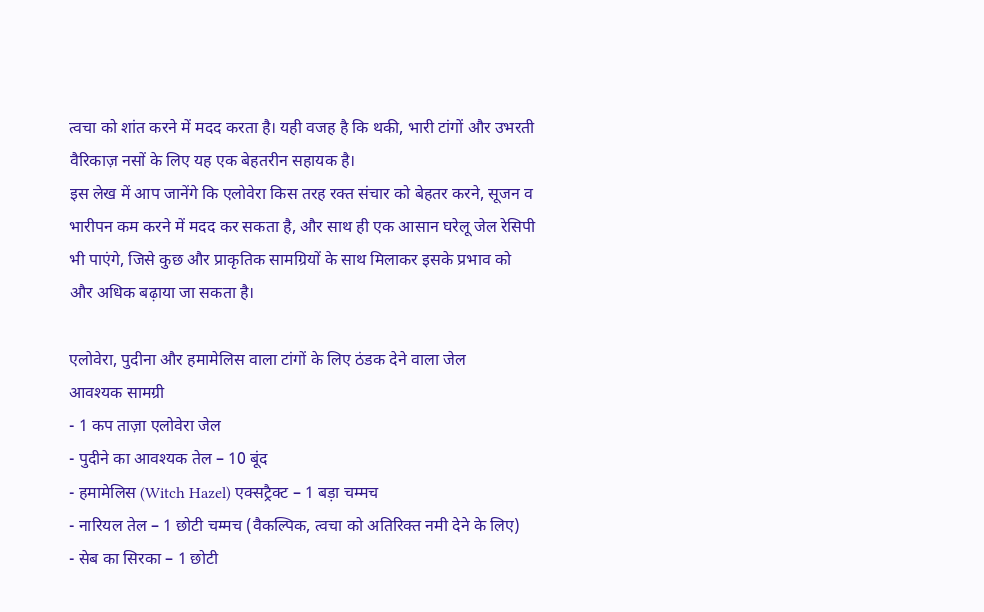त्वचा को शांत करने में मदद करता है। यही वजह है कि थकी, भारी टांगों और उभरती वैरिकाज़ नसों के लिए यह एक बेहतरीन सहायक है।
इस लेख में आप जानेंगे कि एलोवेरा किस तरह रक्त संचार को बेहतर करने, सूजन व भारीपन कम करने में मदद कर सकता है, और साथ ही एक आसान घरेलू जेल रेसिपी भी पाएंगे, जिसे कुछ और प्राकृतिक सामग्रियों के साथ मिलाकर इसके प्रभाव को और अधिक बढ़ाया जा सकता है।

एलोवेरा, पुदीना और हमामेलिस वाला टांगों के लिए ठंडक देने वाला जेल
आवश्यक सामग्री
- 1 कप ताज़ा एलोवेरा जेल
- पुदीने का आवश्यक तेल – 10 बूंद
- हमामेलिस (Witch Hazel) एक्सट्रैक्ट – 1 बड़ा चम्मच
- नारियल तेल – 1 छोटी चम्मच (वैकल्पिक, त्वचा को अतिरिक्त नमी देने के लिए)
- सेब का सिरका – 1 छोटी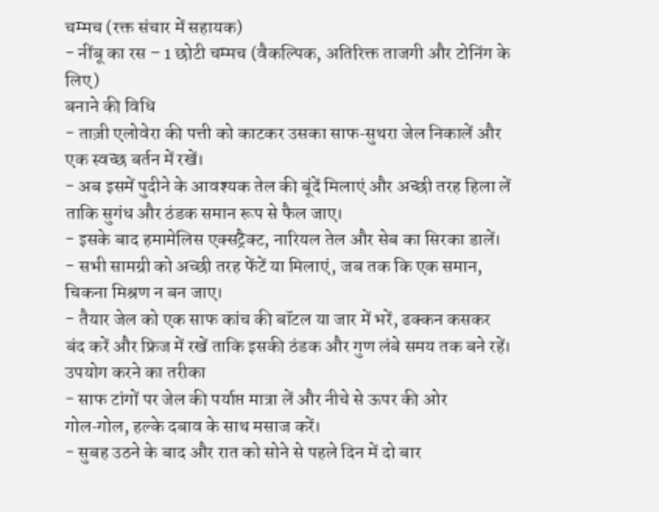चम्मच (रक्त संचार में सहायक)
- नींबू का रस – 1 छोटी चम्मच (वैकल्पिक, अतिरिक्त ताजगी और टोनिंग के लिए)
बनाने की विधि
- ताज़ी एलोवेरा की पत्ती को काटकर उसका साफ‑सुथरा जेल निकालें और एक स्वच्छ बर्तन में रखें।
- अब इसमें पुदीने के आवश्यक तेल की बूंदें मिलाएं और अच्छी तरह हिला लें ताकि सुगंध और ठंडक समान रूप से फैल जाए।
- इसके बाद हमामेलिस एक्सट्रैक्ट, नारियल तेल और सेब का सिरका डालें।
- सभी सामग्री को अच्छी तरह फेंटें या मिलाएं, जब तक कि एक समान, चिकना मिश्रण न बन जाए।
- तैयार जेल को एक साफ कांच की बॉटल या जार में भरें, ढक्कन कसकर बंद करें और फ्रिज में रखें ताकि इसकी ठंडक और गुण लंबे समय तक बने रहें।
उपयोग करने का तरीका
- साफ टांगों पर जेल की पर्याप्त मात्रा लें और नीचे से ऊपर की ओर गोल‑गोल, हल्के दबाव के साथ मसाज करें।
- सुबह उठने के बाद और रात को सोने से पहले दिन में दो बार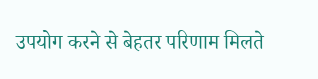उपयोग करने से बेहतर परिणाम मिलते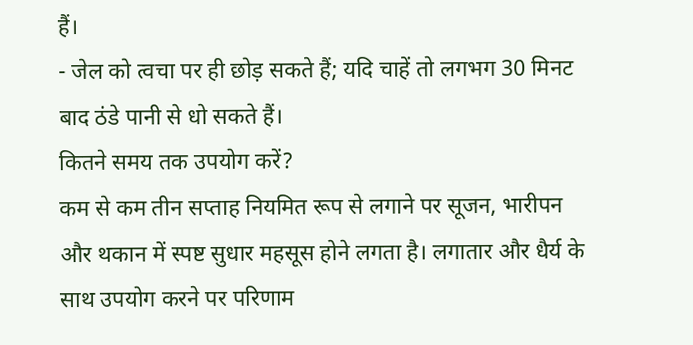हैं।
- जेल को त्वचा पर ही छोड़ सकते हैं; यदि चाहें तो लगभग 30 मिनट बाद ठंडे पानी से धो सकते हैं।
कितने समय तक उपयोग करें?
कम से कम तीन सप्ताह नियमित रूप से लगाने पर सूजन, भारीपन और थकान में स्पष्ट सुधार महसूस होने लगता है। लगातार और धैर्य के साथ उपयोग करने पर परिणाम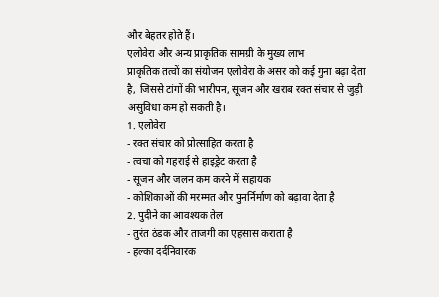और बेहतर होते हैं।
एलोवेरा और अन्य प्राकृतिक सामग्री के मुख्य लाभ
प्राकृतिक तत्वों का संयोजन एलोवेरा के असर को कई गुना बढ़ा देता है, जिससे टांगों की भारीपन, सूजन और खराब रक्त संचार से जुड़ी असुविधा कम हो सकती है।
1. एलोवेरा
- रक्त संचार को प्रोत्साहित करता है
- त्वचा को गहराई से हाइड्रेट करता है
- सूजन और जलन कम करने में सहायक
- कोशिकाओं की मरम्मत और पुनर्निर्माण को बढ़ावा देता है
2. पुदीने का आवश्यक तेल
- तुरंत ठंडक और ताजगी का एहसास कराता है
- हल्का दर्दनिवारक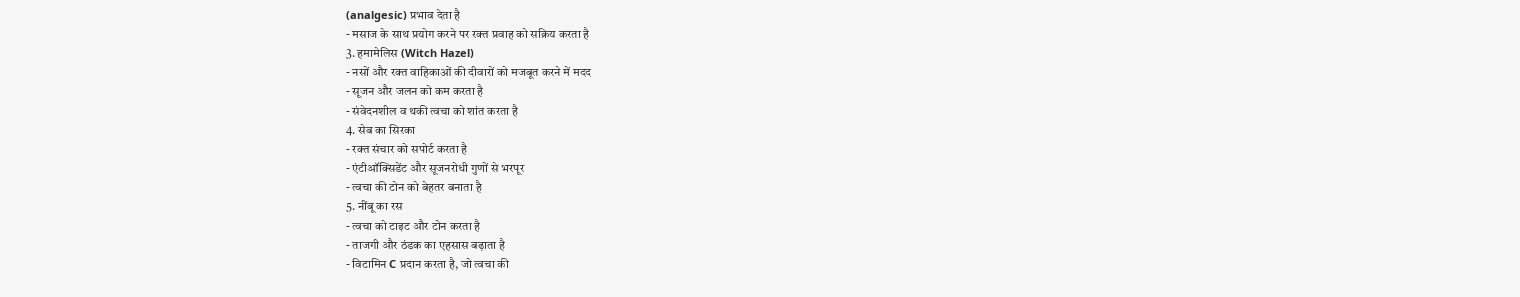(analgesic) प्रभाव देता है
- मसाज के साथ प्रयोग करने पर रक्त प्रवाह को सक्रिय करता है
3. हमामेलिस (Witch Hazel)
- नसों और रक्त वाहिकाओं की दीवारों को मजबूत करने में मदद
- सूजन और जलन को कम करता है
- संवेदनशील व थकी त्वचा को शांत करता है
4. सेब का सिरका
- रक्त संचार को सपोर्ट करता है
- एंटीऑक्सिडेंट और सूजनरोधी गुणों से भरपूर
- त्वचा की टोन को बेहतर बनाता है
5. नींबू का रस
- त्वचा को टाइट और टोन करता है
- ताजगी और ठंडक का एहसास बढ़ाता है
- विटामिन C प्रदान करता है, जो त्वचा की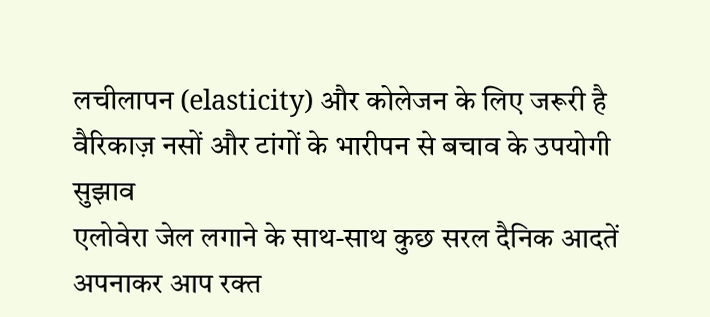लचीलापन (elasticity) और कोलेजन के लिए जरूरी है
वैरिकाज़ नसों और टांगों के भारीपन से बचाव के उपयोगी सुझाव
एलोवेरा जेल लगाने के साथ‑साथ कुछ सरल दैनिक आदतें अपनाकर आप रक्त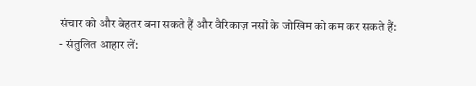संचार को और बेहतर बना सकते हैं और वैरिकाज़ नसों के जोखिम को कम कर सकते हैं:
- संतुलित आहार लें: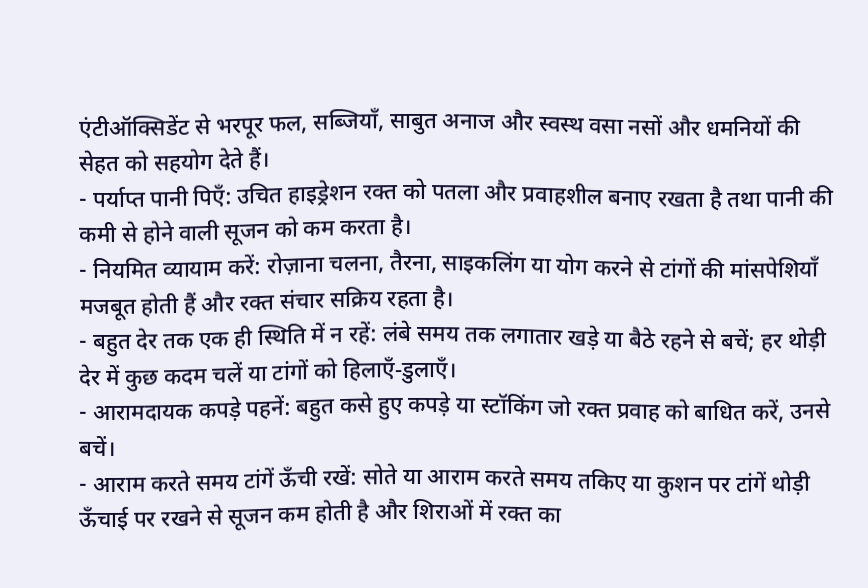एंटीऑक्सिडेंट से भरपूर फल, सब्जियाँ, साबुत अनाज और स्वस्थ वसा नसों और धमनियों की सेहत को सहयोग देते हैं।
- पर्याप्त पानी पिएँ: उचित हाइड्रेशन रक्त को पतला और प्रवाहशील बनाए रखता है तथा पानी की कमी से होने वाली सूजन को कम करता है।
- नियमित व्यायाम करें: रोज़ाना चलना, तैरना, साइकलिंग या योग करने से टांगों की मांसपेशियाँ मजबूत होती हैं और रक्त संचार सक्रिय रहता है।
- बहुत देर तक एक ही स्थिति में न रहें: लंबे समय तक लगातार खड़े या बैठे रहने से बचें; हर थोड़ी देर में कुछ कदम चलें या टांगों को हिलाएँ‑डुलाएँ।
- आरामदायक कपड़े पहनें: बहुत कसे हुए कपड़े या स्टॉकिंग जो रक्त प्रवाह को बाधित करें, उनसे बचें।
- आराम करते समय टांगें ऊँची रखें: सोते या आराम करते समय तकिए या कुशन पर टांगें थोड़ी ऊँचाई पर रखने से सूजन कम होती है और शिराओं में रक्त का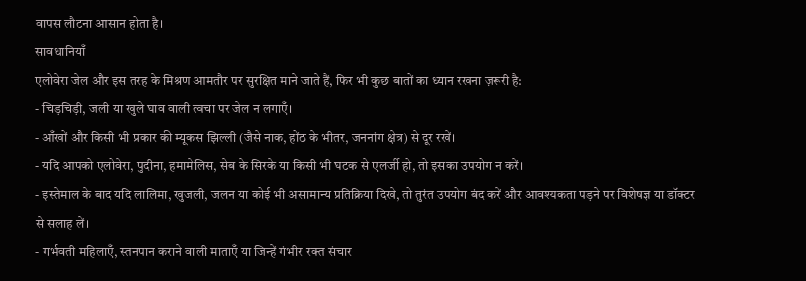वापस लौटना आसान होता है।
सावधानियाँ
एलोवेरा जेल और इस तरह के मिश्रण आमतौर पर सुरक्षित माने जाते हैं, फिर भी कुछ बातों का ध्यान रखना ज़रूरी है:
- चिड़चिड़ी, जली या खुले घाव वाली त्वचा पर जेल न लगाएँ।
- आँखों और किसी भी प्रकार की म्यूकस झिल्ली (जैसे नाक, होंठ के भीतर, जननांग क्षेत्र) से दूर रखें।
- यदि आपको एलोवेरा, पुदीना, हमामेलिस, सेब के सिरके या किसी भी घटक से एलर्जी हो, तो इसका उपयोग न करें।
- इस्तेमाल के बाद यदि लालिमा, खुजली, जलन या कोई भी असामान्य प्रतिक्रिया दिखे, तो तुरंत उपयोग बंद करें और आवश्यकता पड़ने पर विशेषज्ञ या डॉक्टर से सलाह लें।
- गर्भवती महिलाएँ, स्तनपान कराने वाली माताएँ या जिन्हें गंभीर रक्त संचार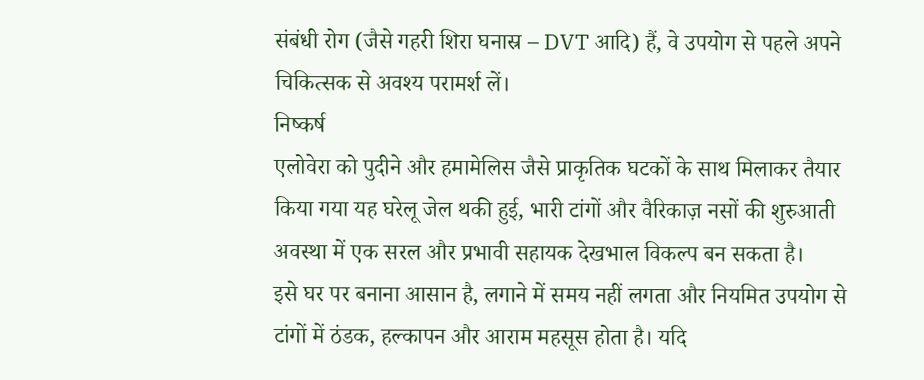संबंधी रोग (जैसे गहरी शिरा घनास्र – DVT आदि) हैं, वे उपयोग से पहले अपने चिकित्सक से अवश्य परामर्श लें।
निष्कर्ष
एलोवेरा को पुदीने और हमामेलिस जैसे प्राकृतिक घटकों के साथ मिलाकर तैयार किया गया यह घरेलू जेल थकी हुई, भारी टांगों और वैरिकाज़ नसों की शुरुआती अवस्था में एक सरल और प्रभावी सहायक देखभाल विकल्प बन सकता है।
इसे घर पर बनाना आसान है, लगाने में समय नहीं लगता और नियमित उपयोग से टांगों में ठंडक, हल्कापन और आराम महसूस होता है। यदि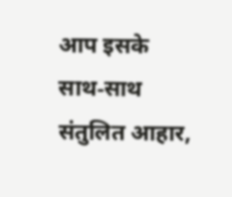आप इसके साथ‑साथ संतुलित आहार,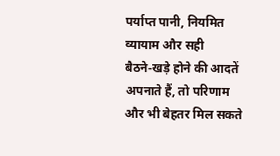पर्याप्त पानी, नियमित व्यायाम और सही बैठने‑खड़े होने की आदतें अपनाते हैं, तो परिणाम और भी बेहतर मिल सकते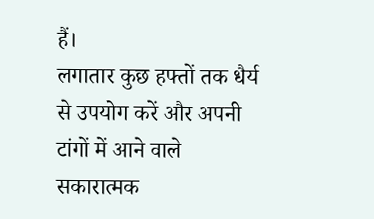हैं।
लगातार कुछ हफ्तों तक धैर्य से उपयोग करें और अपनी टांगों में आने वाले सकारात्मक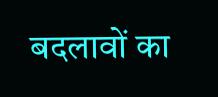बदलावों का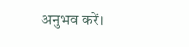अनुभव करें।